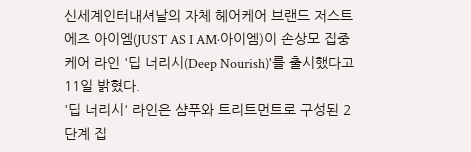신세계인터내셔날의 자체 헤어케어 브랜드 저스트 에즈 아이엠(JUST AS I AM·아이엠)이 손상모 집중 케어 라인 '딥 너리시(Deep Nourish)'를 출시했다고 11일 밝혔다.
'딥 너리시' 라인은 샴푸와 트리트먼트로 구성된 2단계 집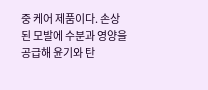중 케어 제품이다. 손상된 모발에 수분과 영양을 공급해 윤기와 탄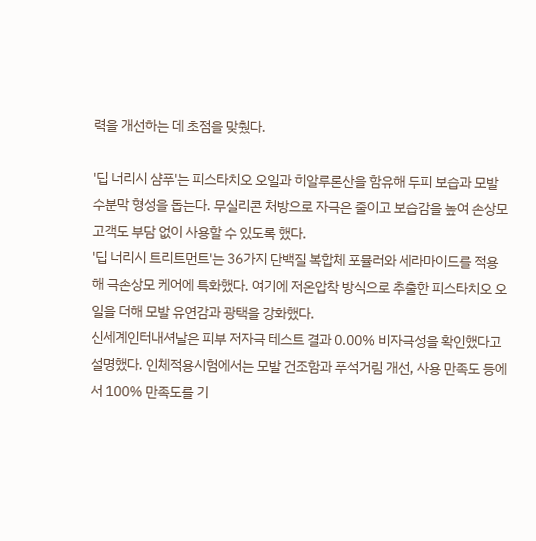력을 개선하는 데 초점을 맞췄다.

'딥 너리시 샴푸'는 피스타치오 오일과 히알루론산을 함유해 두피 보습과 모발 수분막 형성을 돕는다. 무실리콘 처방으로 자극은 줄이고 보습감을 높여 손상모 고객도 부담 없이 사용할 수 있도록 했다.
'딥 너리시 트리트먼트'는 36가지 단백질 복합체 포뮬러와 세라마이드를 적용해 극손상모 케어에 특화했다. 여기에 저온압착 방식으로 추출한 피스타치오 오일을 더해 모발 유연감과 광택을 강화했다.
신세계인터내셔날은 피부 저자극 테스트 결과 0.00% 비자극성을 확인했다고 설명했다. 인체적용시험에서는 모발 건조함과 푸석거림 개선, 사용 만족도 등에서 100% 만족도를 기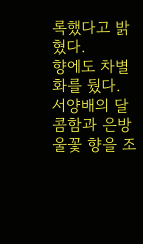록했다고 밝혔다.
향에도 차별화를 뒀다. 서양배의 달콤함과 은방울꽃 향을 조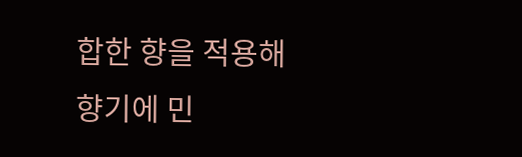합한 향을 적용해 향기에 민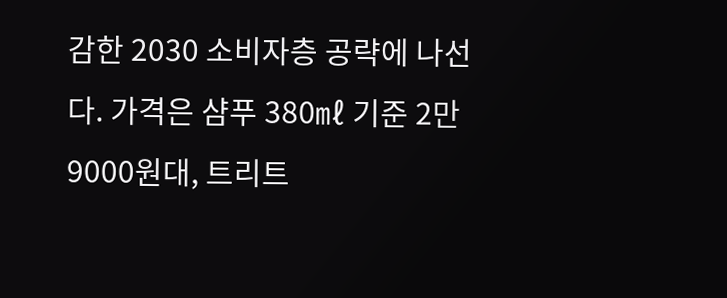감한 2030 소비자층 공략에 나선다. 가격은 샴푸 380㎖ 기준 2만9000원대, 트리트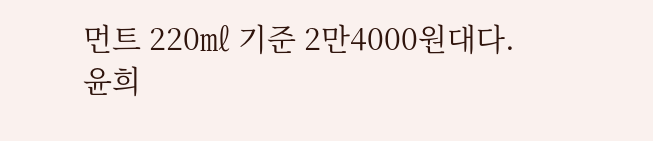먼트 220㎖ 기준 2만4000원대다.
윤희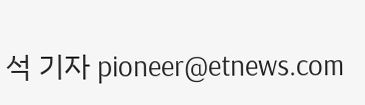석 기자 pioneer@etnews.com